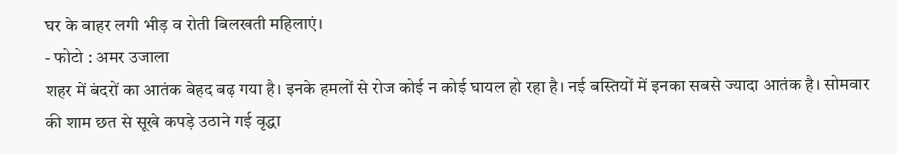घर के बाहर लगी भीड़ व रोती बिलखती महिलाएं।
- फोटो : अमर उजाला
शहर में बंदरों का आतंक बेहद बढ़ गया है। इनके हमलों से रोज कोई न कोई घायल हो रहा है। नई बस्तियों में इनका सबसे ज्यादा आतंक है। सोमवार की शाम छत से सूखे कपड़े उठाने गई वृद्धा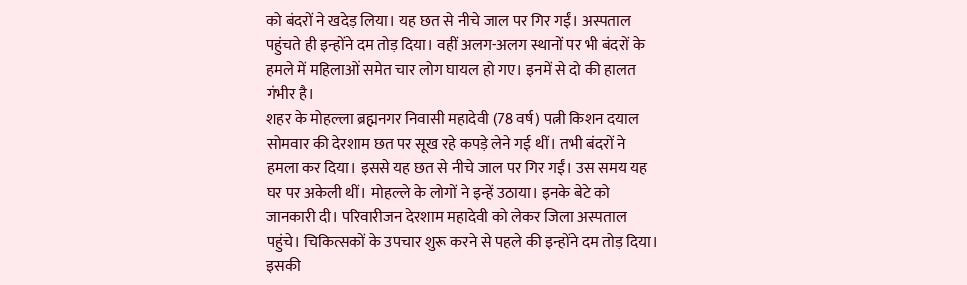को बंदरों ने खदेड़ लिया। यह छत से नीचे जाल पर गिर गईं। अस्पताल पहुंचते ही इन्होंने दम तोड़ दिया। वहीं अलग-अलग स्थानों पर भी बंदरों के हमले में महिलाओं समेत चार लोग घायल हो गए। इनमें से दो की हालत गंभीर है।
शहर के मोहल्ला ब्रह्मनगर निवासी महादेवी (78 वर्ष) पत्नी किशन दयाल सोमवार की देरशाम छत पर सूख रहे कपड़े लेने गई थीं। तभी बंदरों ने हमला कर दिया। इससे यह छत से नीचे जाल पर गिर गईं। उस समय यह घर पर अकेली थीं। मोहल्ले के लोगों ने इन्हें उठाया। इनके बेटे को जानकारी दी। परिवारीजन देरशाम महादेवी को लेकर जिला अस्पताल पहुंचे। चिकित्सकों के उपचार शुरू करने से पहले की इन्होंने दम तोड़ दिया। इसकी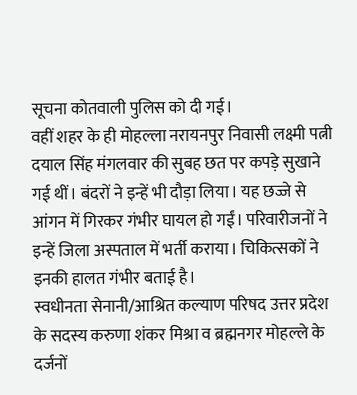सूचना कोतवाली पुलिस को दी गई।
वहीं शहर के ही मोहल्ला नरायनपुर निवासी लक्ष्मी पत्नी दयाल सिंह मंगलवार की सुबह छत पर कपड़े सुखाने गई थीं। बंदरों ने इन्हें भी दौड़ा लिया। यह छज्जे से आंगन में गिरकर गंभीर घायल हो गईं। परिवारीजनों ने इन्हें जिला अस्पताल में भर्ती कराया। चिकित्सकों ने इनकी हालत गंभीर बताई है।
स्वधीनता सेनानी/आश्रित कल्याण परिषद उत्तर प्रदेश के सदस्य करुणा शंकर मिश्रा व ब्रह्मनगर मोहल्ले के दर्जनों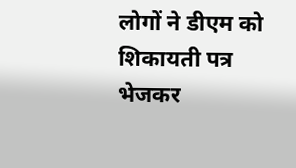लोगों ने डीएम को शिकायती पत्र भेजकर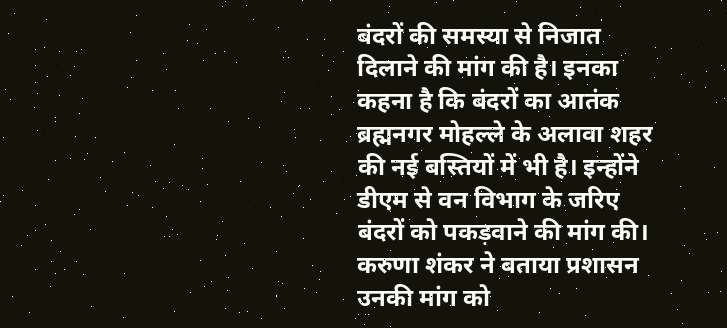बंदरों की समस्या से निजात दिलाने की मांग की है। इनका कहना है कि बंदरों का आतंक ब्रह्मनगर मोहल्ले के अलावा शहर की नई बस्तियों में भी है। इन्होंने डीएम से वन विभाग के जरिए बंदरों को पकड़वाने की मांग की। करुणा शंकर ने बताया प्रशासन उनकी मांग को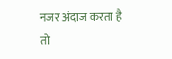नजर अंदाज करता है तो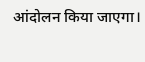आंदोलन किया जाएगा।